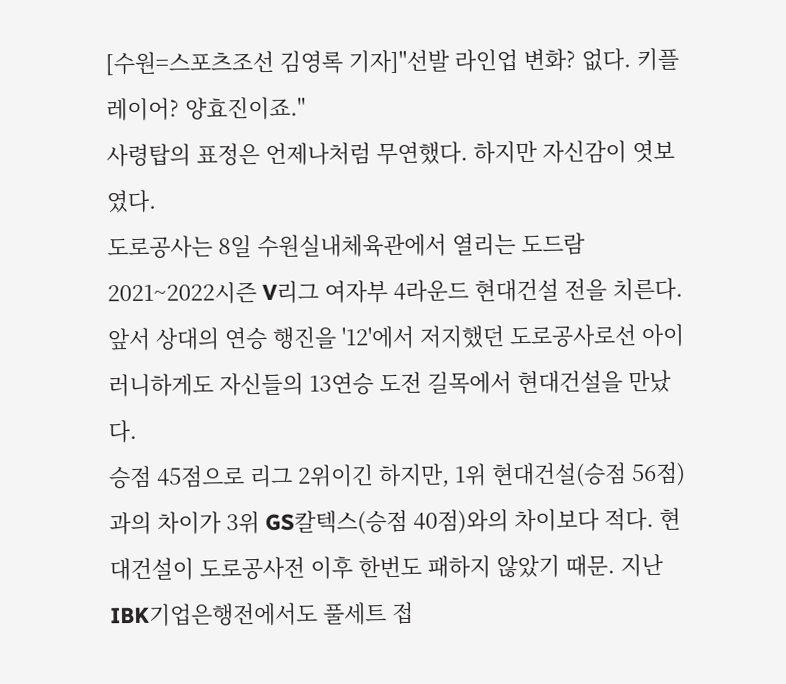[수원=스포츠조선 김영록 기자]"선발 라인업 변화? 없다. 키플레이어? 양효진이죠."
사령탑의 표정은 언제나처럼 무연했다. 하지만 자신감이 엿보였다.
도로공사는 8일 수원실내체육관에서 열리는 도드람 2021~2022시즌 V리그 여자부 4라운드 현대건설 전을 치른다.
앞서 상대의 연승 행진을 '12'에서 저지했던 도로공사로선 아이러니하게도 자신들의 13연승 도전 길목에서 현대건설을 만났다.
승점 45점으로 리그 2위이긴 하지만, 1위 현대건설(승점 56점)과의 차이가 3위 GS칼텍스(승점 40점)와의 차이보다 적다. 현대건설이 도로공사전 이후 한번도 패하지 않았기 때문. 지난 IBK기업은행전에서도 풀세트 접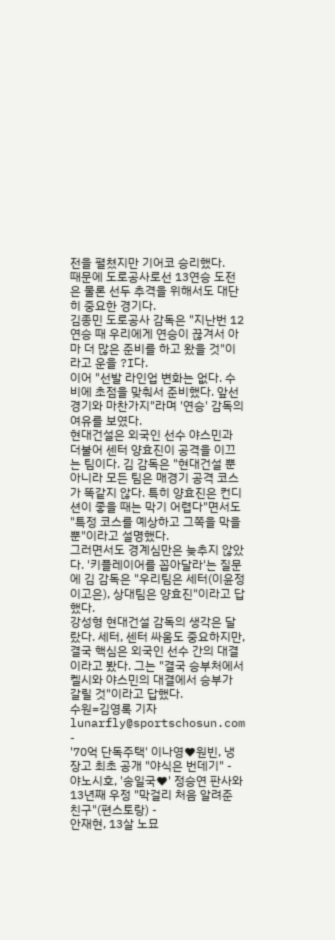전을 펼쳤지만 기어코 승리했다.
때문에 도로공사로선 13연승 도전은 물론 선두 추격을 위해서도 대단히 중요한 경기다.
김종민 도로공사 감독은 "지난번 12연승 때 우리에게 연승이 끊겨서 아마 더 많은 준비를 하고 왔을 것"이라고 운을 ?I다.
이어 "선발 라인업 변화는 없다. 수비에 초점을 맞춰서 준비했다. 앞선 경기와 마찬가지"라며 '연승' 감독의 여유를 보였다.
현대건설은 외국인 선수 야스민과 더불어 센터 양효진이 공격을 이끄는 팀이다. 김 감독은 "현대건설 뿐 아니라 모든 팀은 매경기 공격 코스가 똑같지 않다. 특히 양효진은 컨디션이 좋을 때는 막기 어렵다"면서도 "특정 코스를 예상하고 그쪽을 막을 뿐"이라고 설명했다.
그러면서도 경계심만은 늦추지 않았다. '키플레이어를 꼽아달라'는 질문에 김 감독은 "우리팀은 세터(이윤정 이고은), 상대팀은 양효진"이라고 답했다.
강성형 현대건설 감독의 생각은 달랐다. 세터, 센터 싸움도 중요하지만, 결국 핵심은 외국인 선수 간의 대결이라고 봤다. 그는 "결국 승부처에서 켈시와 야스민의 대결에서 승부가 갈릴 것"이라고 답했다.
수원=김영록 기자 lunarfly@sportschosun.com
-
'70억 단독주택' 이나영♥원빈, 냉장고 최초 공개 "야식은 번데기" -
야노시호, '송일국♥' 정승연 판사와 13년째 우정 "막걸리 처음 알려준 친구"(편스토랑) -
안재현, 13살 노묘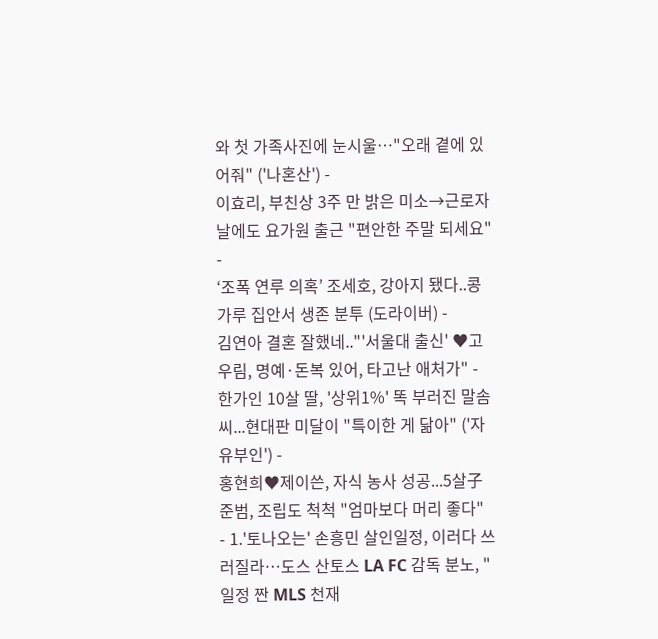와 첫 가족사진에 눈시울…"오래 곁에 있어줘" ('나혼산') -
이효리, 부친상 3주 만 밝은 미소→근로자 날에도 요가원 출근 "편안한 주말 되세요" -
‘조폭 연루 의혹’ 조세호, 강아지 됐다..콩가루 집안서 생존 분투 (도라이버) -
김연아 결혼 잘했네.."'서울대 출신' ♥고우림, 명예·돈복 있어, 타고난 애처가" -
한가인 10살 딸, '상위1%' 똑 부러진 말솜씨...현대판 미달이 "특이한 게 닮아" ('자유부인') -
홍현희♥제이쓴, 자식 농사 성공...5살子 준범, 조립도 척척 "엄마보다 머리 좋다"
- 1.'토나오는' 손흥민 살인일정, 이러다 쓰러질라…도스 산토스 LA FC 감독 분노, "일정 짠 MLS 천재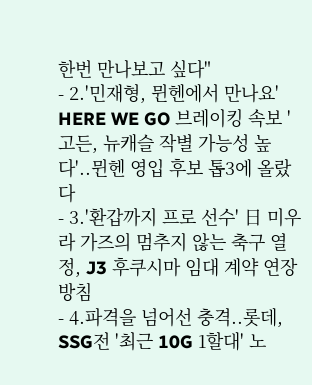한번 만나보고 싶다"
- 2.'민재형, 뮌헨에서 만나요' HERE WE GO 브레이킹 속보 '고든, 뉴캐슬 작별 가능성 높다'..뮌헨 영입 후보 톱3에 올랐다
- 3.'환갑까지 프로 선수' 日 미우라 가즈의 멈추지 않는 축구 열정, J3 후쿠시마 임대 계약 연장 방침
- 4.파격을 넘어선 충격..롯데, SSG전 '최근 10G 1할대' 노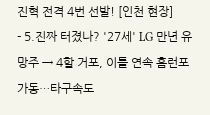진혁 전격 4번 선발! [인천 현장]
- 5.진짜 터졌나? '27세' LG 만년 유망주 → 4할 거포, 이틀 연속 홈런포 가동…타구속도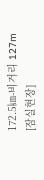172.5㎞-비거리 127m [잠실현장]